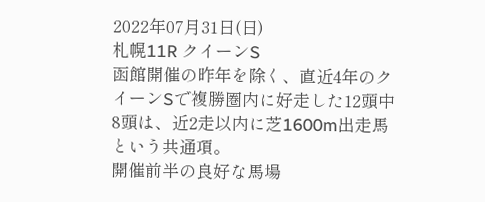2022年07月31日(日)
札幌11R クイーンS
函館開催の昨年を除く、直近4年のクイーンSで複勝圏内に好走した12頭中8頭は、近2走以内に芝1600m出走馬という共通項。
開催前半の良好な馬場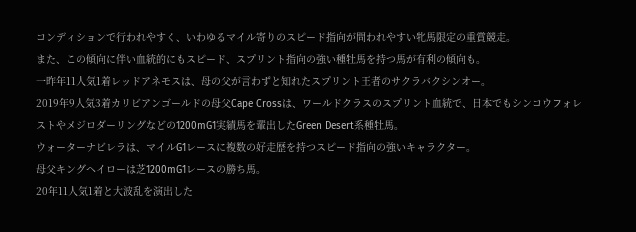コンディションで行われやすく、いわゆるマイル寄りのスピード指向が問われやすい牝馬限定の重賞競走。
また、この傾向に伴い血統的にもスピード、スプリント指向の強い種牡馬を持つ馬が有利の傾向も。
一昨年11人気1着レッドアネモスは、母の父が言わずと知れたスプリント王者のサクラバクシンオー。
2019年9人気3着カリビアンゴールドの母父Cape Crossは、ワールドクラスのスプリント血統で、日本でもシンコウフォレストやメジロダーリングなどの1200mG1実績馬を輩出したGreen Desert系種牡馬。
ウォーターナビレラは、マイルG1レースに複数の好走歴を持つスピード指向の強いキャラクター。
母父キングヘイローは芝1200mG1レースの勝ち馬。
20年11人気1着と大波乱を演出した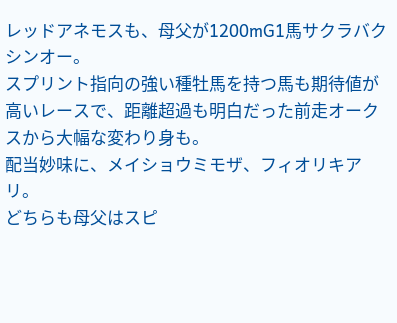レッドアネモスも、母父が1200mG1馬サクラバクシンオー。
スプリント指向の強い種牡馬を持つ馬も期待値が高いレースで、距離超過も明白だった前走オークスから大幅な変わり身も。
配当妙味に、メイショウミモザ、フィオリキアリ。
どちらも母父はスピ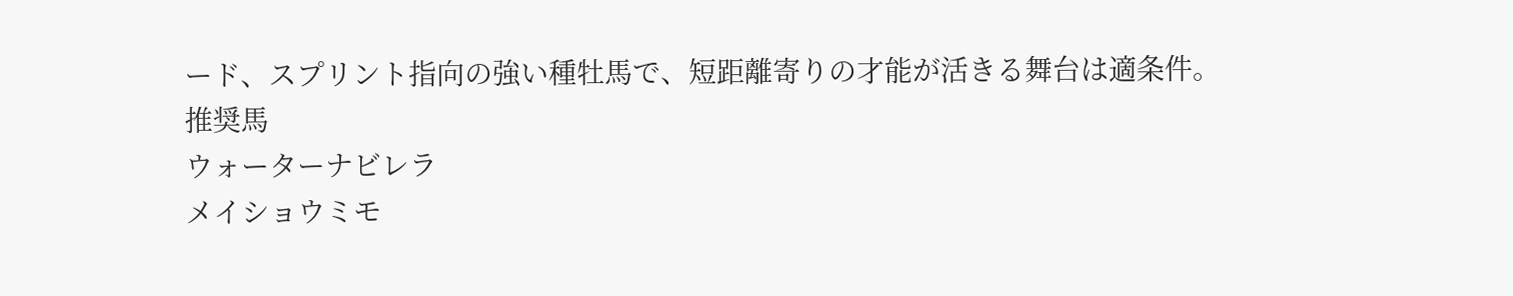ード、スプリント指向の強い種牡馬で、短距離寄りの才能が活きる舞台は適条件。
推奨馬
ウォーターナビレラ
メイショウミモ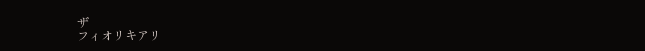ザ
フィオリキアリ